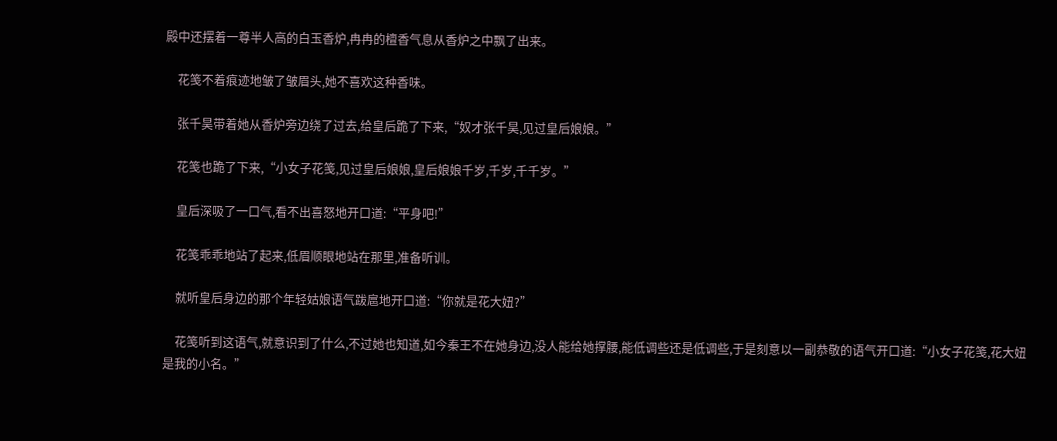殿中还摆着一尊半人高的白玉香炉,冉冉的檀香气息从香炉之中飘了出来。

    花笺不着痕迹地皱了皱眉头,她不喜欢这种香味。

    张千昊带着她从香炉旁边绕了过去,给皇后跪了下来,“奴才张千昊,见过皇后娘娘。”

    花笺也跪了下来,“小女子花笺,见过皇后娘娘,皇后娘娘千岁,千岁,千千岁。”

    皇后深吸了一口气,看不出喜怒地开口道:“平身吧!”

    花笺乖乖地站了起来,低眉顺眼地站在那里,准备听训。

    就听皇后身边的那个年轻姑娘语气跋扈地开口道:“你就是花大妞?”

    花笺听到这语气,就意识到了什么,不过她也知道,如今秦王不在她身边,没人能给她撑腰,能低调些还是低调些,于是刻意以一副恭敬的语气开口道:“小女子花笺,花大妞是我的小名。”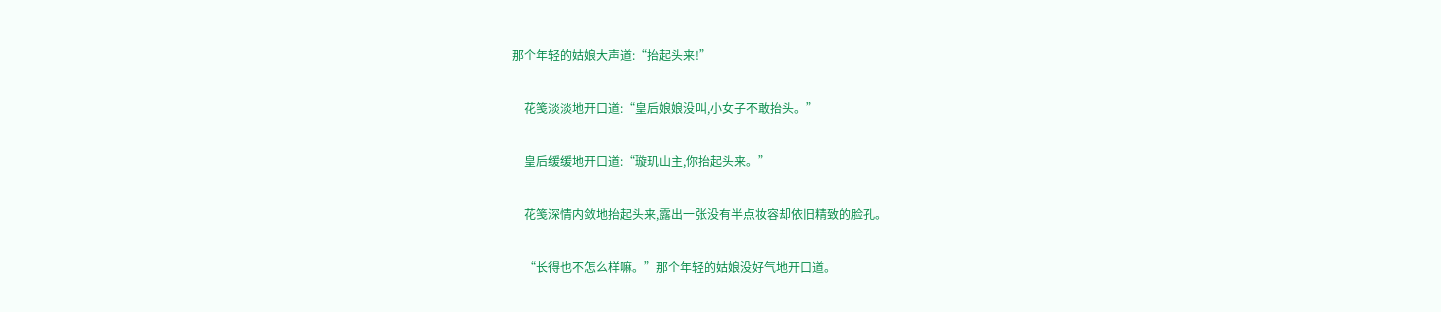那个年轻的姑娘大声道:“抬起头来!”

    花笺淡淡地开口道:“皇后娘娘没叫,小女子不敢抬头。”

    皇后缓缓地开口道:“璇玑山主,你抬起头来。”

    花笺深情内敛地抬起头来,露出一张没有半点妆容却依旧精致的脸孔。

    “长得也不怎么样嘛。”那个年轻的姑娘没好气地开口道。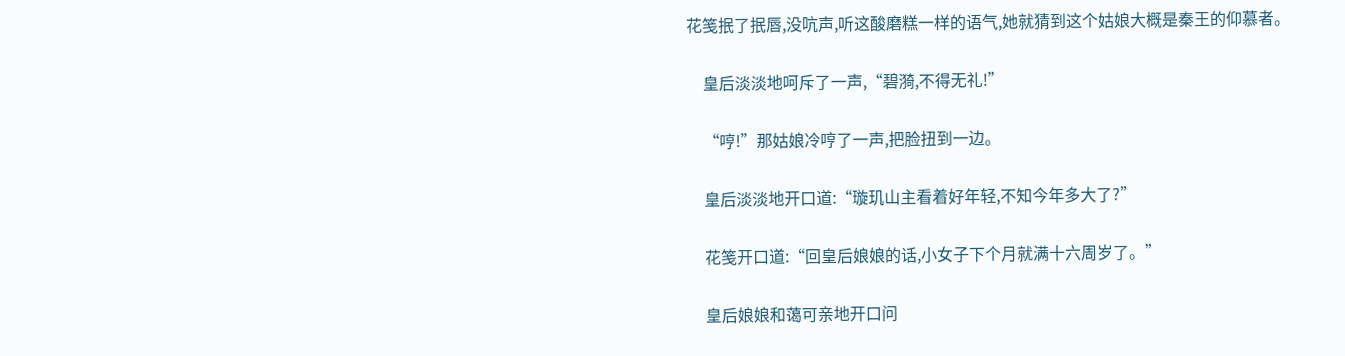花笺抿了抿唇,没吭声,听这酸磨糕一样的语气,她就猜到这个姑娘大概是秦王的仰慕者。

    皇后淡淡地呵斥了一声,“碧漪,不得无礼!”

    “哼!”那姑娘冷哼了一声,把脸扭到一边。

    皇后淡淡地开口道:“璇玑山主看着好年轻,不知今年多大了?”

    花笺开口道:“回皇后娘娘的话,小女子下个月就满十六周岁了。”

    皇后娘娘和蔼可亲地开口问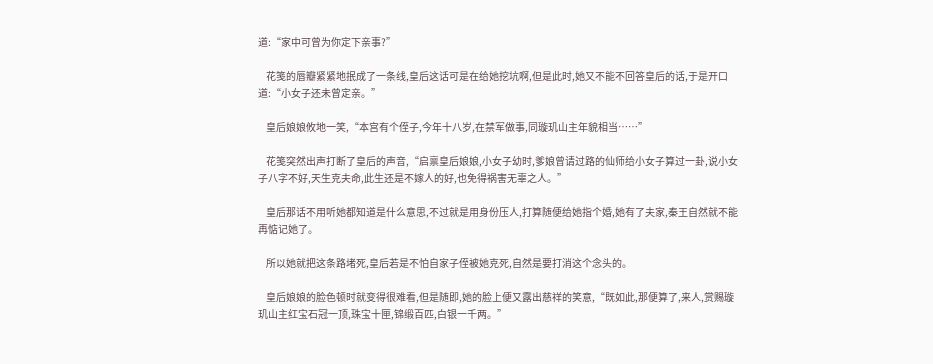道:“家中可曾为你定下亲事?”

    花笺的唇瓣紧紧地抿成了一条线,皇后这话可是在给她挖坑啊,但是此时,她又不能不回答皇后的话,于是开口道:“小女子还未曾定亲。”

    皇后娘娘攸地一笑,“本宫有个侄子,今年十八岁,在禁军做事,同璇玑山主年貌相当……”

    花笺突然出声打断了皇后的声音,“启禀皇后娘娘,小女子幼时,爹娘曾请过路的仙师给小女子算过一卦,说小女子八字不好,天生克夫命,此生还是不嫁人的好,也免得祸害无辜之人。”

    皇后那话不用听她都知道是什么意思,不过就是用身份压人,打算随便给她指个婚,她有了夫家,秦王自然就不能再惦记她了。

    所以她就把这条路堵死,皇后若是不怕自家子侄被她克死,自然是要打消这个念头的。

    皇后娘娘的脸色顿时就变得很难看,但是随即,她的脸上便又露出慈祥的笑意,“既如此,那便算了,来人,赏赐璇玑山主红宝石冠一顶,珠宝十匣,锦缎百匹,白银一千两。”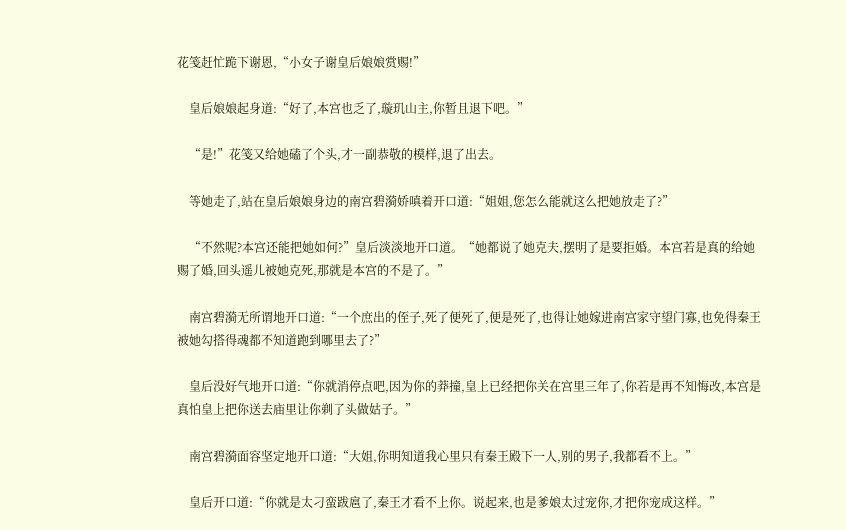花笺赶忙跪下谢恩,“小女子谢皇后娘娘赏赐!”

    皇后娘娘起身道:“好了,本宫也乏了,璇玑山主,你暂且退下吧。”

    “是!”花笺又给她磕了个头,才一副恭敬的模样,退了出去。

    等她走了,站在皇后娘娘身边的南宫碧漪娇嗔着开口道:“姐姐,您怎么能就这么把她放走了?”

    “不然呢?本宫还能把她如何?”皇后淡淡地开口道。“她都说了她克夫,摆明了是要拒婚。本宫若是真的给她赐了婚,回头遥儿被她克死,那就是本宫的不是了。”

    南宫碧漪无所谓地开口道:“一个庶出的侄子,死了便死了,便是死了,也得让她嫁进南宫家守望门寡,也免得秦王被她勾搭得魂都不知道跑到哪里去了?”

    皇后没好气地开口道:“你就消停点吧,因为你的莽撞,皇上已经把你关在宫里三年了,你若是再不知悔改,本宫是真怕皇上把你送去庙里让你剃了头做姑子。”

    南宫碧漪面容坚定地开口道:“大姐,你明知道我心里只有秦王殿下一人,别的男子,我都看不上。”

    皇后开口道:“你就是太刁蛮跋扈了,秦王才看不上你。说起来,也是爹娘太过宠你,才把你宠成这样。”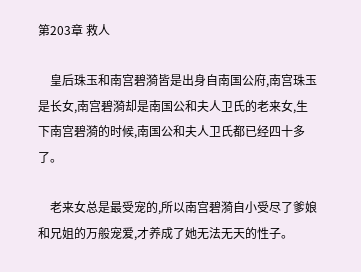第203章 救人

    皇后珠玉和南宫碧漪皆是出身自南国公府,南宫珠玉是长女,南宫碧漪却是南国公和夫人卫氏的老来女,生下南宫碧漪的时候,南国公和夫人卫氏都已经四十多了。

    老来女总是最受宠的,所以南宫碧漪自小受尽了爹娘和兄姐的万般宠爱,才养成了她无法无天的性子。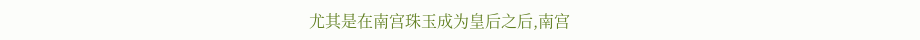尤其是在南宫珠玉成为皇后之后,南宫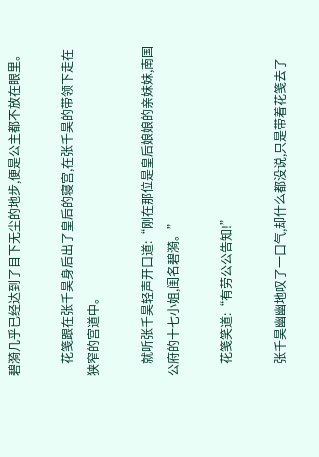碧漪几乎已经达到了目下无尘的地步,便是公主都不放在眼里。

    花笺跟在张千昊身后出了皇后的寝宫,在张千昊的带领下走在狭窄的宫道中。

    就听张千昊轻声开口道:“刚在那位是皇后娘娘的亲妹妹,南国公府的十七小姐,闺名碧漪。”

    花笺笑道:“有劳公公告知!”

    张千昊幽幽地叹了一口气,却什么都没说,只是带着花笺去了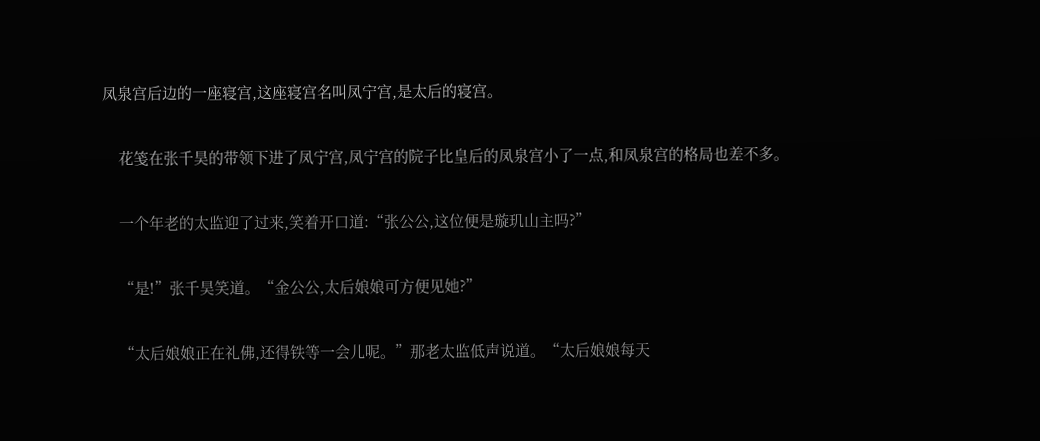凤泉宫后边的一座寝宫,这座寝宫名叫凤宁宫,是太后的寝宫。

    花笺在张千昊的带领下进了凤宁宫,凤宁宫的院子比皇后的凤泉宫小了一点,和凤泉宫的格局也差不多。

    一个年老的太监迎了过来,笑着开口道:“张公公,这位便是璇玑山主吗?”

    “是!”张千昊笑道。“金公公,太后娘娘可方便见她?”

    “太后娘娘正在礼佛,还得铁等一会儿呢。”那老太监低声说道。“太后娘娘每天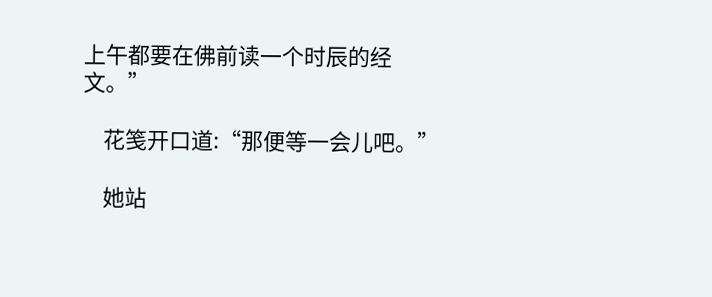上午都要在佛前读一个时辰的经文。”

    花笺开口道:“那便等一会儿吧。”

    她站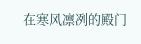在寒风凛冽的殿门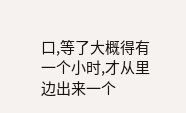口,等了大概得有一个小时,才从里边出来一个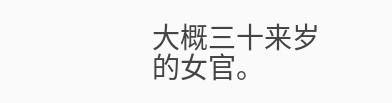大概三十来岁的女官。